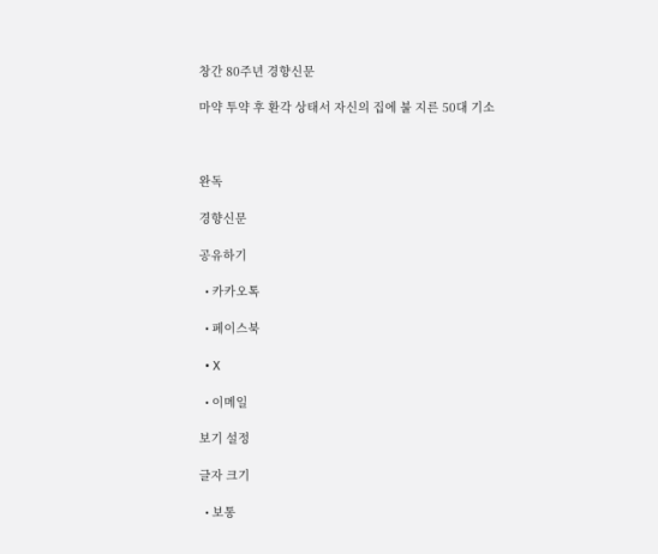창간 80주년 경향신문

마약 투약 후 환각 상태서 자신의 집에 불 지른 50대 기소



완독

경향신문

공유하기

  • 카카오톡

  • 페이스북

  • X

  • 이메일

보기 설정

글자 크기

  • 보통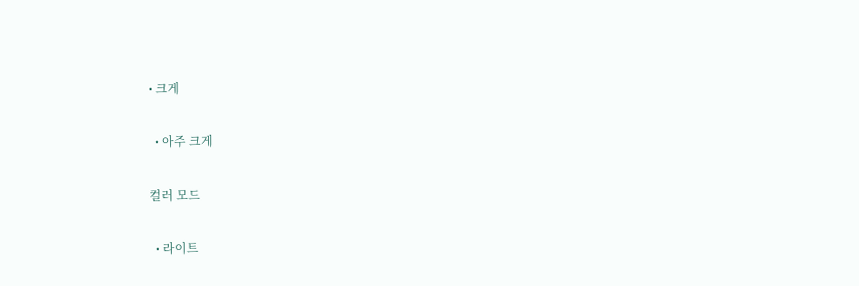• 크게

  • 아주 크게

컬러 모드

  • 라이트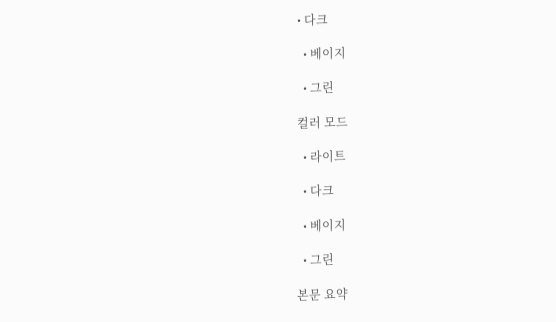• 다크

  • 베이지

  • 그린

컬러 모드

  • 라이트

  • 다크

  • 베이지

  • 그린

본문 요약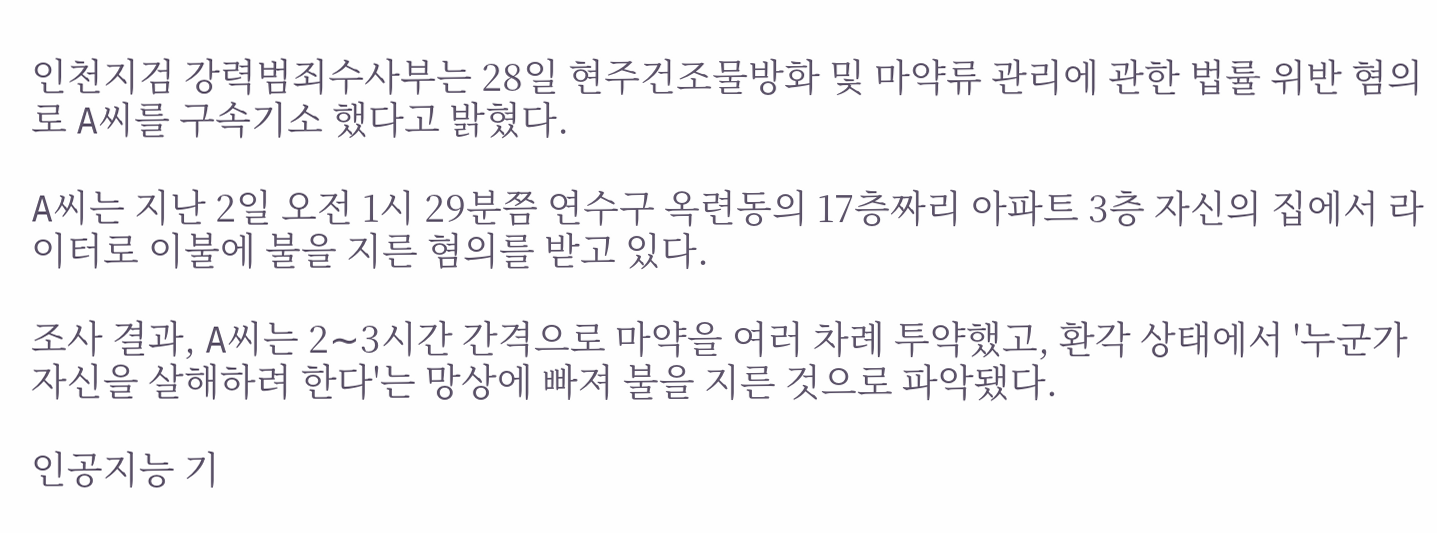인천지검 강력범죄수사부는 28일 현주건조물방화 및 마약류 관리에 관한 법률 위반 혐의로 A씨를 구속기소 했다고 밝혔다.

A씨는 지난 2일 오전 1시 29분쯤 연수구 옥련동의 17층짜리 아파트 3층 자신의 집에서 라이터로 이불에 불을 지른 혐의를 받고 있다.

조사 결과, A씨는 2∼3시간 간격으로 마약을 여러 차례 투약했고, 환각 상태에서 '누군가 자신을 살해하려 한다'는 망상에 빠져 불을 지른 것으로 파악됐다.

인공지능 기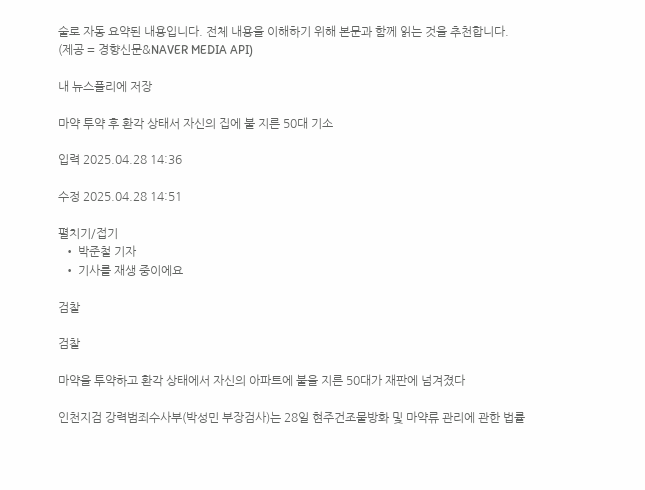술로 자동 요약된 내용입니다. 전체 내용을 이해하기 위해 본문과 함께 읽는 것을 추천합니다.
(제공 = 경향신문&NAVER MEDIA API)

내 뉴스플리에 저장

마약 투약 후 환각 상태서 자신의 집에 불 지른 50대 기소

입력 2025.04.28 14:36

수정 2025.04.28 14:51

펼치기/접기
  • 박준철 기자
  • 기사를 재생 중이에요

검찰

검찰

마약을 투약하고 환각 상태에서 자신의 아파트에 불을 지른 50대가 재판에 넘겨졌다

인천지검 강력범죄수사부(박성민 부장검사)는 28일 현주건조물방화 및 마약류 관리에 관한 법률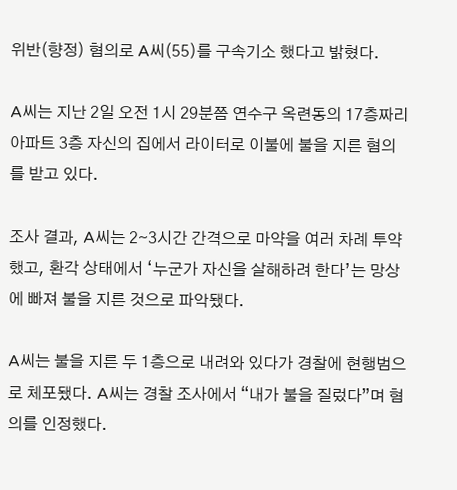위반(향정) 혐의로 A씨(55)를 구속기소 했다고 밝혔다.

A씨는 지난 2일 오전 1시 29분쯤 연수구 옥련동의 17층짜리 아파트 3층 자신의 집에서 라이터로 이불에 불을 지른 혐의를 받고 있다.

조사 결과, A씨는 2∼3시간 간격으로 마약을 여러 차례 투약했고, 환각 상태에서 ‘누군가 자신을 살해하려 한다’는 망상에 빠져 불을 지른 것으로 파악됐다.

A씨는 불을 지른 두 1층으로 내려와 있다가 경찰에 현행범으로 체포됐다. A씨는 경찰 조사에서 “내가 불을 질렀다”며 혐의를 인정했다.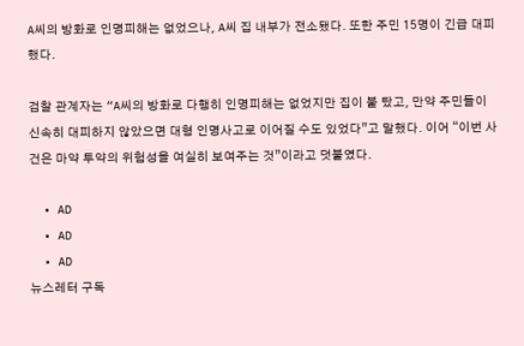A씨의 방화로 인명피해는 없었으나, A씨 집 내부가 전소됐다. 또한 주민 15명이 긴급 대피했다.

검찰 관계자는 “A씨의 방화로 다행히 인명피해는 없었지만 집이 불 탔고, 만약 주민들이 신속히 대피하지 않았으면 대형 인명사고로 이어질 수도 있었다”고 말했다. 이어 “이번 사건은 마약 투약의 위험성을 여실히 보여주는 것”이라고 덧붙였다.

  • AD
  • AD
  • AD
뉴스레터 구독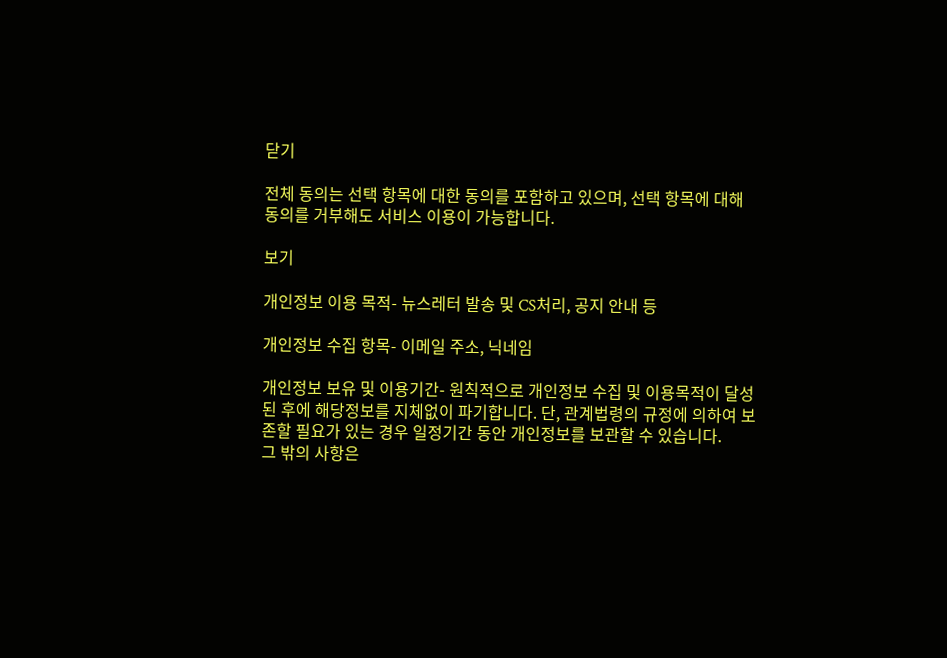닫기

전체 동의는 선택 항목에 대한 동의를 포함하고 있으며, 선택 항목에 대해 동의를 거부해도 서비스 이용이 가능합니다.

보기

개인정보 이용 목적- 뉴스레터 발송 및 CS처리, 공지 안내 등

개인정보 수집 항목- 이메일 주소, 닉네임

개인정보 보유 및 이용기간- 원칙적으로 개인정보 수집 및 이용목적이 달성된 후에 해당정보를 지체없이 파기합니다. 단, 관계법령의 규정에 의하여 보존할 필요가 있는 경우 일정기간 동안 개인정보를 보관할 수 있습니다.
그 밖의 사항은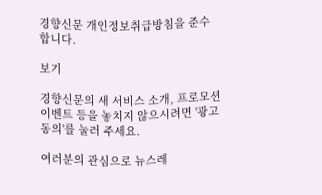경향신문 개인정보취급방침을 준수합니다.

보기

경향신문의 새 서비스 소개, 프로모션 이벤트 등을 놓치지 않으시려면 '광고 동의'를 눌러 주세요.

여러분의 관심으로 뉴스레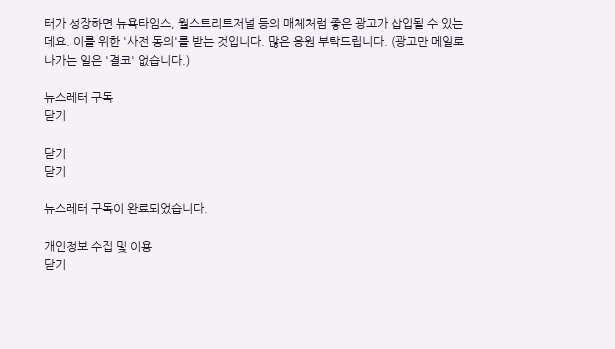터가 성장하면 뉴욕타임스, 월스트리트저널 등의 매체처럼 좋은 광고가 삽입될 수 있는데요. 이를 위한 '사전 동의'를 받는 것입니다. 많은 응원 부탁드립니다. (광고만 메일로 나가는 일은 '결코' 없습니다.)

뉴스레터 구독
닫기

닫기
닫기

뉴스레터 구독이 완료되었습니다.

개인정보 수집 및 이용
닫기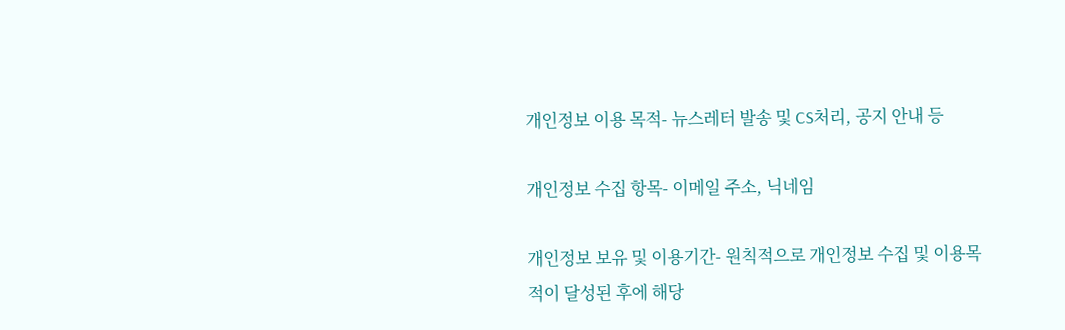개인정보 이용 목적- 뉴스레터 발송 및 CS처리, 공지 안내 등

개인정보 수집 항목- 이메일 주소, 닉네임

개인정보 보유 및 이용기간- 원칙적으로 개인정보 수집 및 이용목적이 달성된 후에 해당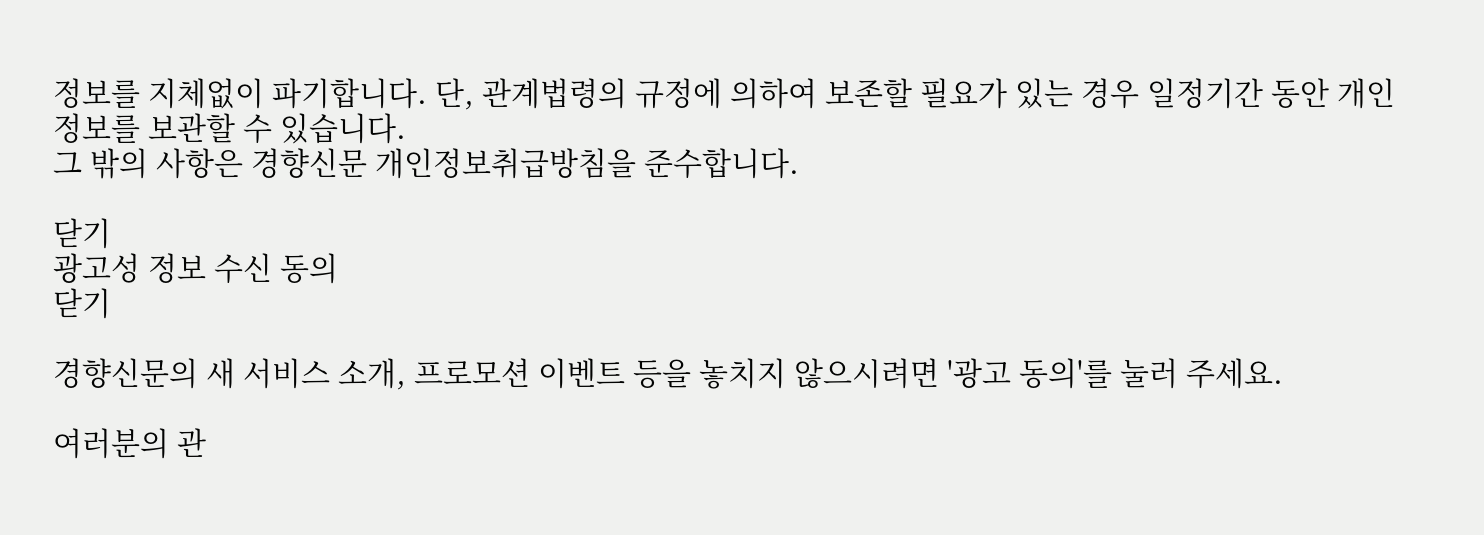정보를 지체없이 파기합니다. 단, 관계법령의 규정에 의하여 보존할 필요가 있는 경우 일정기간 동안 개인정보를 보관할 수 있습니다.
그 밖의 사항은 경향신문 개인정보취급방침을 준수합니다.

닫기
광고성 정보 수신 동의
닫기

경향신문의 새 서비스 소개, 프로모션 이벤트 등을 놓치지 않으시려면 '광고 동의'를 눌러 주세요.

여러분의 관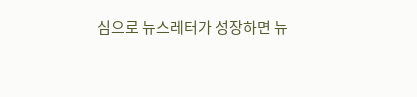심으로 뉴스레터가 성장하면 뉴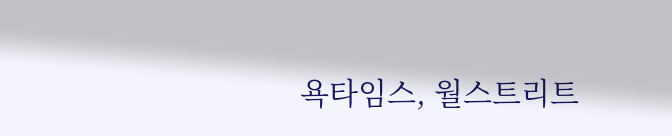욕타임스, 월스트리트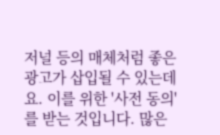저널 등의 매체처럼 좋은 광고가 삽입될 수 있는데요. 이를 위한 '사전 동의'를 받는 것입니다. 많은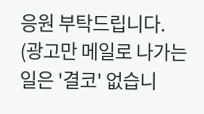응원 부탁드립니다. (광고만 메일로 나가는 일은 '결코' 없습니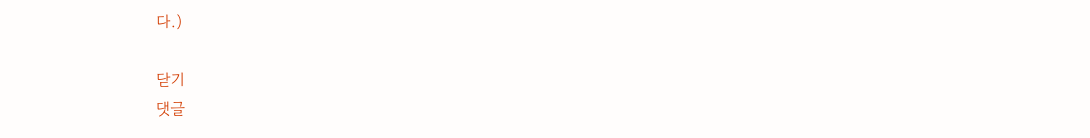다.)

닫기
댓글